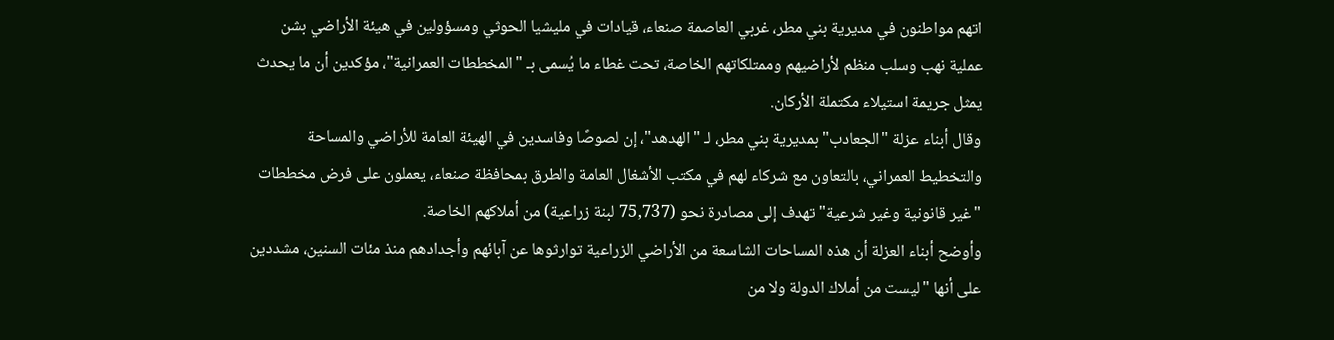اتهم مواطنون في مديرية بني مطر، غربي العاصمة صنعاء، قيادات في مليشيا الحوثي ومسؤولين في هيئة الأراضي بشن عملية نهب وسلب منظم لأراضيهم وممتلكاتهم الخاصة، تحت غطاء ما يُسمى بـ "المخططات العمرانية"، مؤكدين أن ما يحدث يمثل جريمة استيلاء مكتملة الأركان.
وقال أبناء عزلة "الجعادب" بمديرية بني مطر، لـ "الهدهد"، إن لصوصًا وفاسدين في الهيئة العامة للأراضي والمساحة والتخطيط العمراني، بالتعاون مع شركاء لهم في مكتب الأشغال العامة والطرق بمحافظة صنعاء، يعملون على فرض مخططات "غير قانونية وغير شرعية" تهدف إلى مصادرة نحو (75,737 لبنة زراعية) من أملاكهم الخاصة.
وأوضح أبناء العزلة أن هذه المساحات الشاسعة من الأراضي الزراعية توارثوها عن آبائهم وأجدادهم منذ مئات السنين، مشددين على أنها "ليست من أملاك الدولة ولا من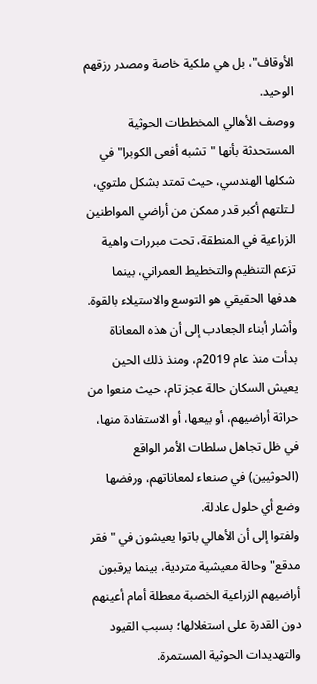الأوقاف"، بل هي ملكية خاصة ومصدر رزقهم الوحيد.
ووصف الأهالي المخططات الحوثية المستحدثة بأنها "تشبه أفعى الكوبرا" في شكلها الهندسي، حيث تمتد بشكل ملتوي، لـتلتهم أكبر قدر ممكن من أراضي المواطنين الزراعية في المنطقة، تحت مبررات واهية تزعم التنظيم والتخطيط العمراني، بينما هدفها الحقيقي هو التوسع والاستيلاء بالقوة.
وأشار أبناء الجعادب إلى أن هذه المعاناة بدأت منذ عام 2019م، ومنذ ذلك الحين يعيش السكان حالة عجز تام، حيث منعوا من حراثة أراضيهم، أو بيعها، أو الاستفادة منها، في ظل تجاهل سلطات الأمر الواقع (الحوثيين) في صنعاء لمعاناتهم، ورفضها وضع أي حلول عادلة.
ولفتوا إلى أن الأهالي باتوا يعيشون في "فقر مدقع" وحالة معيشية متردية، بينما يرقبون أراضيهم الزراعية الخصبة معطلة أمام أعينهم دون القدرة على استغلالها؛ بسبب القيود والتهديدات الحوثية المستمرة.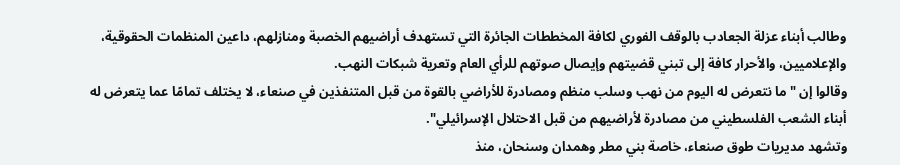وطالب أبناء عزلة الجعادب بالوقف الفوري لكافة المخططات الجائرة التي تستهدف أراضيهم الخصبة ومنازلهم، داعين المنظمات الحقوقية، والإعلاميين، والأحرار كافة إلى تبني قضيتهم وإيصال صوتهم للرأي العام وتعرية شبكات النهب.
وقالوا إن "ما نتعرض له اليوم من نهب وسلب منظم ومصادرة للأراضي بالقوة من قبل المتنفذين في صنعاء، لا يختلف تمامًا عما يتعرض له أبناء الشعب الفلسطيني من مصادرة لأراضيهم من قبل الاحتلال الإسرائيلي".
وتشهد مديريات طوق صنعاء، خاصة بني مطر وهمدان وسنحان، منذ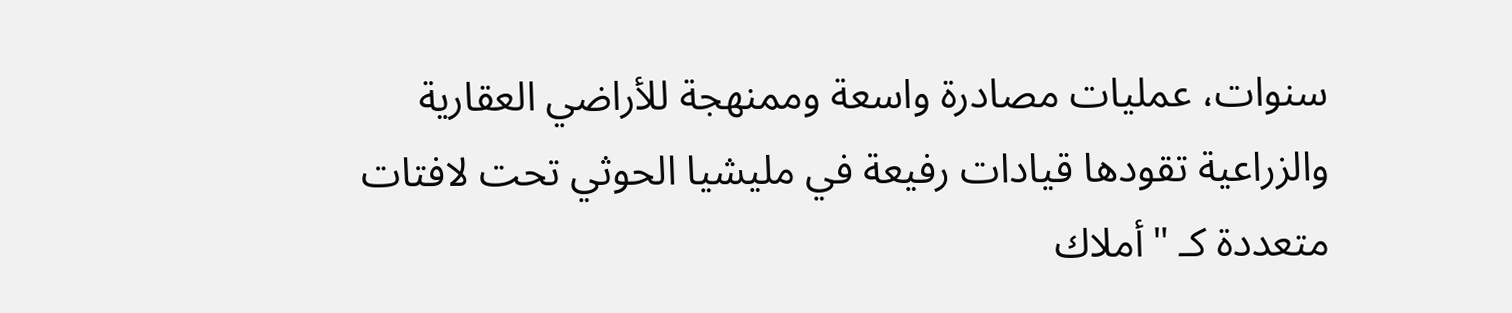سنوات، عمليات مصادرة واسعة وممنهجة للأراضي العقارية والزراعية تقودها قيادات رفيعة في مليشيا الحوثي تحت لافتات متعددة كـ "أملاك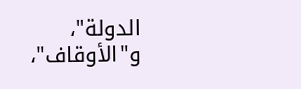الدولة"، و"الأوقاف"،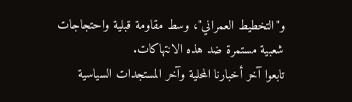و"التخطيط العمراني"، وسط مقاومة قبلية واحتجاجات شعبية مستمرة ضد هذه الانتهاكات.
تابعوا آخر أخبارنا المحلية وآخر المستجدات السياسية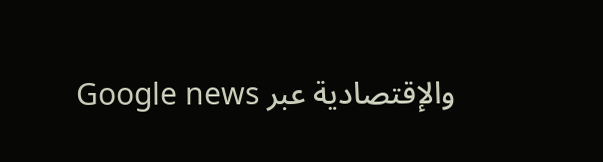والإقتصادية عبر Google news